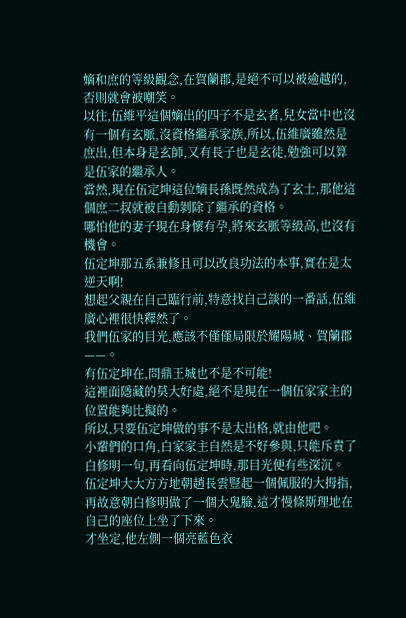嫡和庶的等級觀念,在賀蘭郡,是絕不可以被逾越的,否則就會被嘲笑。
以往,伍維平這個嫡出的四子不是玄者,兒女當中也沒有一個有玄脈,沒資格繼承家族,所以,伍維廣雖然是庶出,但本身是玄師,又有長子也是玄徒,勉強可以算是伍家的繼承人。
當然,現在伍定坤這位嫡長孫既然成為了玄士,那他這個庶二叔就被自動剝除了繼承的資格。
哪怕他的妻子現在身懷有孕,將來玄脈等級高,也沒有機會。
伍定坤那五系兼修且可以改良功法的本事,實在是太逆天啊!
想起父親在自己臨行前,特意找自己談的一番話,伍維廣心裡很快釋然了。
我們伍家的目光,應該不僅僅局限於耀陽城、賀蘭郡——。
有伍定坤在,問鼎王城也不是不可能!
這裡面隱藏的莫大好處,絕不是現在一個伍家家主的位置能夠比擬的。
所以,只要伍定坤做的事不是太出格,就由他吧。
小輩們的口角,白家家主自然是不好參與,只能斥責了白修明一句,再看向伍定坤時,那目光便有些深沉。
伍定坤大大方方地朝趙長雲豎起一個佩服的大拇指,再故意朝白修明做了一個大鬼臉,這才慢條斯理地在自己的座位上坐了下來。
才坐定,他左側一個亮藍色衣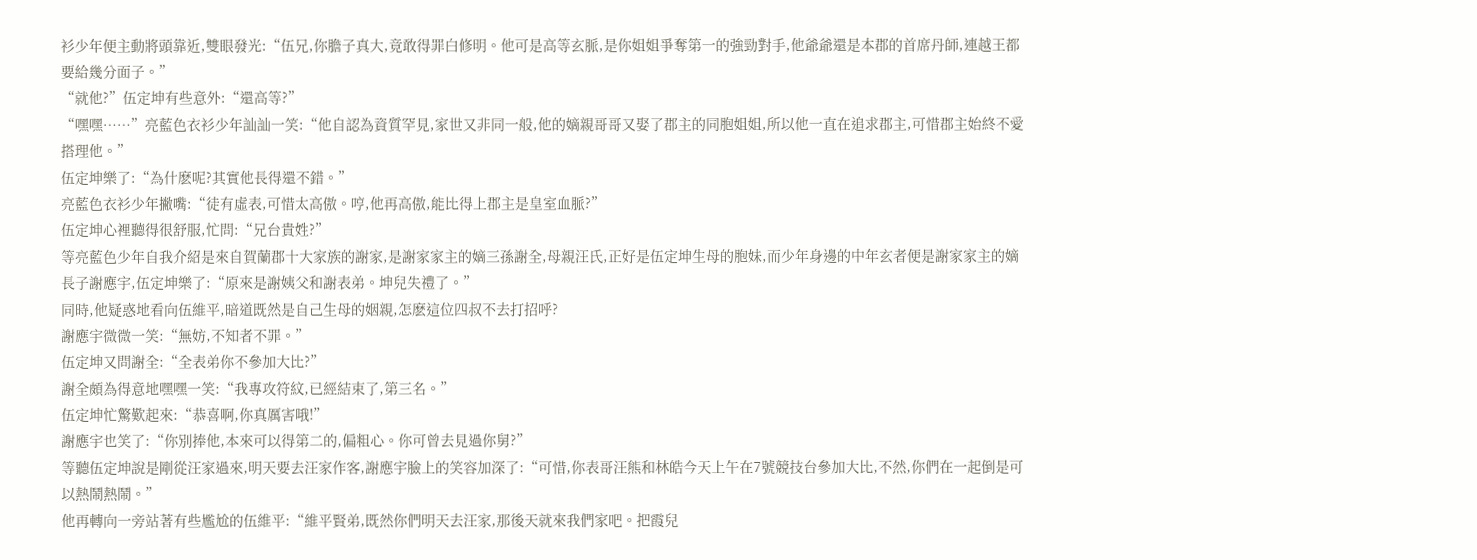衫少年便主動將頭靠近,雙眼發光:“伍兄,你膽子真大,竟敢得罪白修明。他可是高等玄脈,是你姐姐爭奪第一的強勁對手,他爺爺還是本郡的首席丹師,連越王都要給幾分面子。”
“就他?”伍定坤有些意外:“還高等?”
“嘿嘿……”亮藍色衣衫少年訕訕一笑:“他自認為資質罕見,家世又非同一般,他的嫡親哥哥又娶了郡主的同胞姐姐,所以他一直在追求郡主,可惜郡主始終不愛搭理他。”
伍定坤樂了:“為什麽呢?其實他長得還不錯。”
亮藍色衣衫少年撇嘴:“徒有虛表,可惜太高傲。哼,他再高傲,能比得上郡主是皇室血脈?”
伍定坤心裡聽得很舒服,忙問:“兄台貴姓?”
等亮藍色少年自我介紹是來自賀蘭郡十大家族的謝家,是謝家家主的嫡三孫謝全,母親汪氏,正好是伍定坤生母的胞妹,而少年身邊的中年玄者便是謝家家主的嫡長子謝應宇,伍定坤樂了:“原來是謝姨父和謝表弟。坤兒失禮了。”
同時,他疑惑地看向伍維平,暗道既然是自己生母的姻親,怎麽這位四叔不去打招呼?
謝應宇微微一笑:“無妨,不知者不罪。”
伍定坤又問謝全:“全表弟你不參加大比?”
謝全頗為得意地嘿嘿一笑:“我專攻符紋,已經結束了,第三名。”
伍定坤忙驚歎起來:“恭喜啊,你真厲害哦!”
謝應宇也笑了:“你別捧他,本來可以得第二的,偏粗心。你可曾去見過你舅?”
等聽伍定坤說是剛從汪家過來,明天要去汪家作客,謝應宇臉上的笑容加深了:“可惜,你表哥汪熊和林皓今天上午在7號競技台參加大比,不然,你們在一起倒是可以熱鬧熱鬧。”
他再轉向一旁站著有些尷尬的伍維平:“維平賢弟,既然你們明天去汪家,那後天就來我們家吧。把霞兒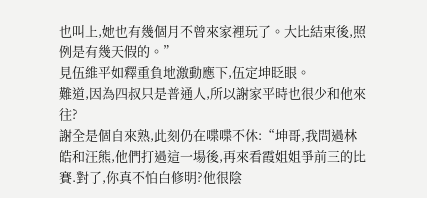也叫上,她也有幾個月不曾來家裡玩了。大比結束後,照例是有幾天假的。”
見伍維平如釋重負地激動應下,伍定坤眨眼。
難道,因為四叔只是普通人,所以謝家平時也很少和他來往?
謝全是個自來熟,此刻仍在喋喋不休:“坤哥,我問過林皓和汪熊,他們打過這一場後,再來看霞姐姐爭前三的比賽.對了,你真不怕白修明?他很陰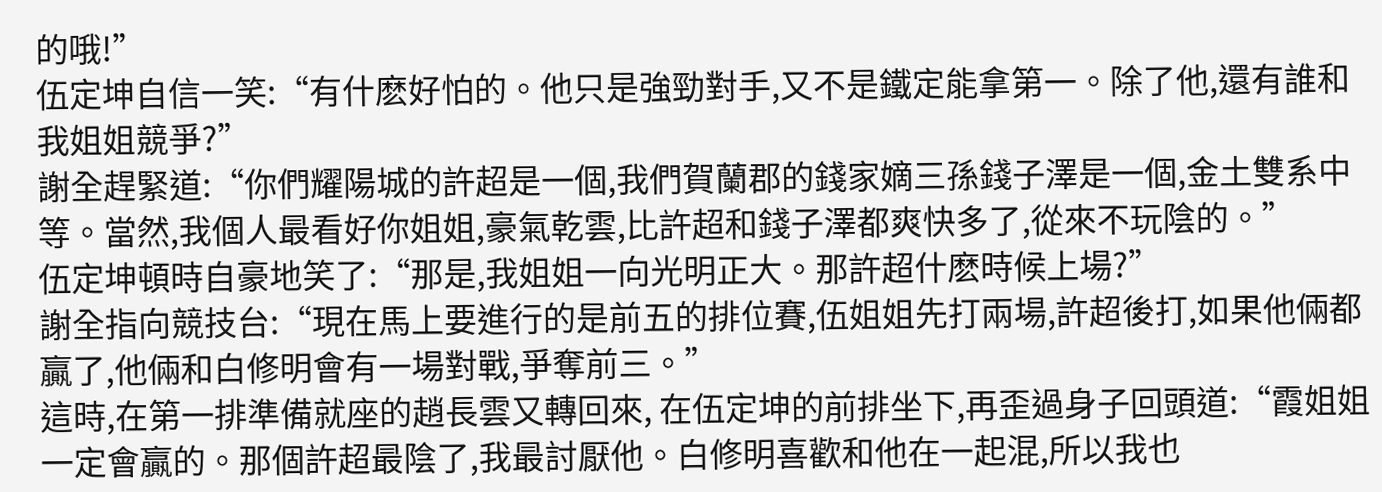的哦!”
伍定坤自信一笑:“有什麽好怕的。他只是強勁對手,又不是鐵定能拿第一。除了他,還有誰和我姐姐競爭?”
謝全趕緊道:“你們耀陽城的許超是一個,我們賀蘭郡的錢家嫡三孫錢子澤是一個,金土雙系中等。當然,我個人最看好你姐姐,豪氣乾雲,比許超和錢子澤都爽快多了,從來不玩陰的。”
伍定坤頓時自豪地笑了:“那是,我姐姐一向光明正大。那許超什麽時候上場?”
謝全指向競技台:“現在馬上要進行的是前五的排位賽,伍姐姐先打兩場,許超後打,如果他倆都贏了,他倆和白修明會有一場對戰,爭奪前三。”
這時,在第一排準備就座的趙長雲又轉回來, 在伍定坤的前排坐下,再歪過身子回頭道:“霞姐姐一定會贏的。那個許超最陰了,我最討厭他。白修明喜歡和他在一起混,所以我也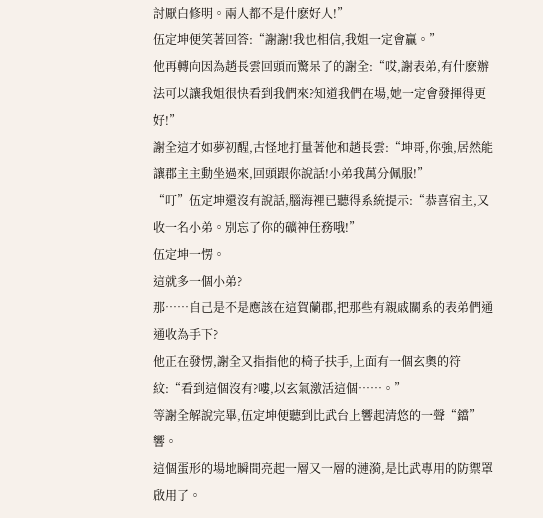討厭白修明。兩人都不是什麽好人!”
伍定坤便笑著回答:“謝謝!我也相信,我姐一定會贏。”
他再轉向因為趙長雲回頭而驚呆了的謝全:“哎,謝表弟,有什麽辦法可以讓我姐很快看到我們來?知道我們在場,她一定會發揮得更好!”
謝全這才如夢初醒,古怪地打量著他和趙長雲:“坤哥,你強,居然能讓郡主主動坐過來,回頭跟你說話!小弟我萬分佩服!”
“叮”伍定坤還沒有說話,腦海裡已聽得系統提示:“恭喜宿主,又收一名小弟。別忘了你的礦神任務哦!”
伍定坤一愣。
這就多一個小弟?
那……自己是不是應該在這賀蘭郡,把那些有親戚關系的表弟們通通收為手下?
他正在發愣,謝全又指指他的椅子扶手,上面有一個玄奧的符紋:“看到這個沒有?嘍,以玄氣激活這個……。”
等謝全解說完畢,伍定坤便聽到比武台上響起清悠的一聲“鐺”響。
這個蛋形的場地瞬間亮起一層又一層的漣漪,是比武專用的防禦罩啟用了。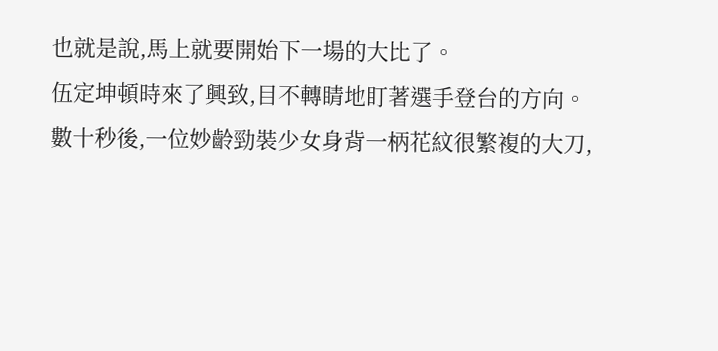也就是說,馬上就要開始下一場的大比了。
伍定坤頓時來了興致,目不轉睛地盯著選手登台的方向。
數十秒後,一位妙齡勁裝少女身背一柄花紋很繁複的大刀,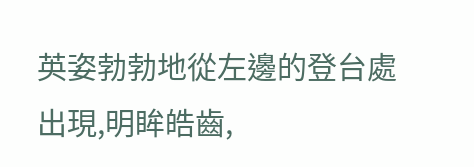英姿勃勃地從左邊的登台處出現,明眸皓齒,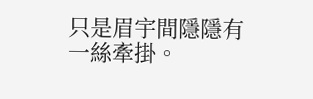只是眉宇間隱隱有一絲牽掛。